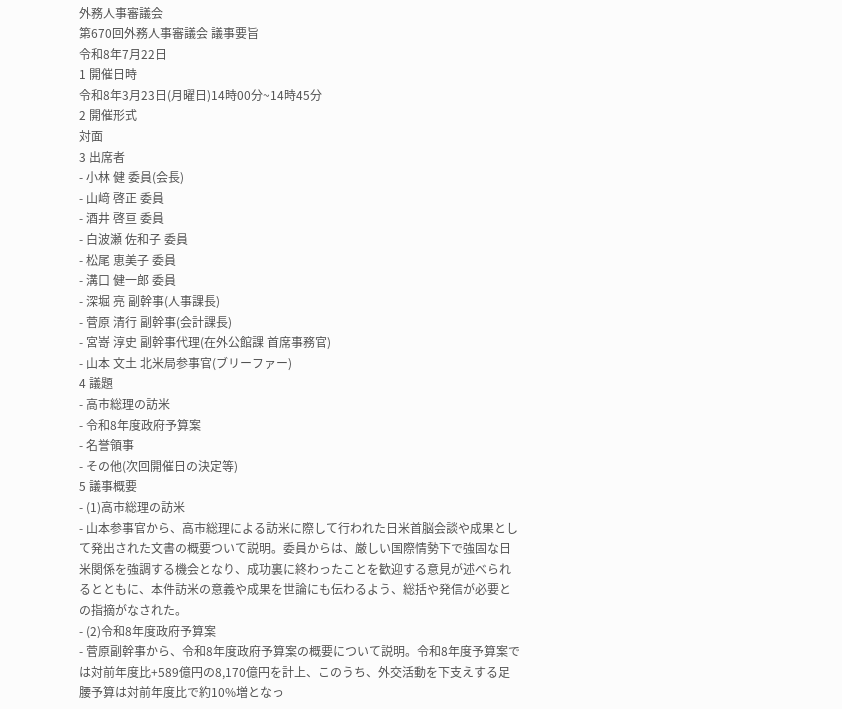外務人事審議会
第670回外務人事審議会 議事要旨
令和8年7月22日
1 開催日時
令和8年3月23日(月曜日)14時00分~14時45分
2 開催形式
対面
3 出席者
- 小林 健 委員(会長)
- 山﨑 啓正 委員
- 酒井 啓亘 委員
- 白波瀬 佐和子 委員
- 松尾 恵美子 委員
- 溝口 健一郎 委員
- 深堀 亮 副幹事(人事課長)
- 菅原 清行 副幹事(会計課長)
- 宮嵜 淳史 副幹事代理(在外公館課 首席事務官)
- 山本 文土 北米局参事官(ブリーファー)
4 議題
- 高市総理の訪米
- 令和8年度政府予算案
- 名誉領事
- その他(次回開催日の決定等)
5 議事概要
- (1)高市総理の訪米
- 山本参事官から、高市総理による訪米に際して行われた日米首脳会談や成果として発出された文書の概要ついて説明。委員からは、厳しい国際情勢下で強固な日米関係を強調する機会となり、成功裏に終わったことを歓迎する意見が述べられるとともに、本件訪米の意義や成果を世論にも伝わるよう、総括や発信が必要との指摘がなされた。
- (2)令和8年度政府予算案
- 菅原副幹事から、令和8年度政府予算案の概要について説明。令和8年度予算案では対前年度比+589億円の8,170億円を計上、このうち、外交活動を下支えする足腰予算は対前年度比で約10%増となっ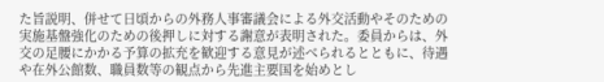た旨説明、併せて日頃からの外務人事審議会による外交活動やそのための実施基盤強化のための後押しに対する謝意が表明された。委員からは、外交の足腰にかかる予算の拡充を歓迎する意見が述べられるとともに、待遇や在外公館数、職員数等の観点から先進主要国を始めとし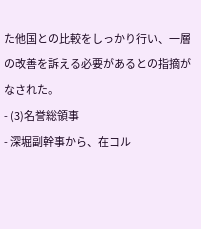た他国との比較をしっかり行い、一層の改善を訴える必要があるとの指摘がなされた。
- (3)名誉総領事
- 深堀副幹事から、在コル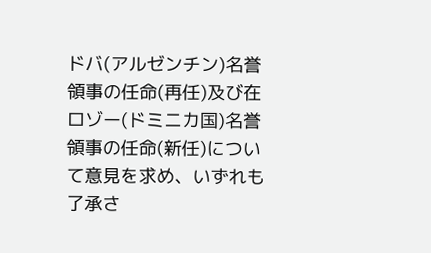ドバ(アルゼンチン)名誉領事の任命(再任)及び在ロゾー(ドミニカ国)名誉領事の任命(新任)について意見を求め、いずれも了承さ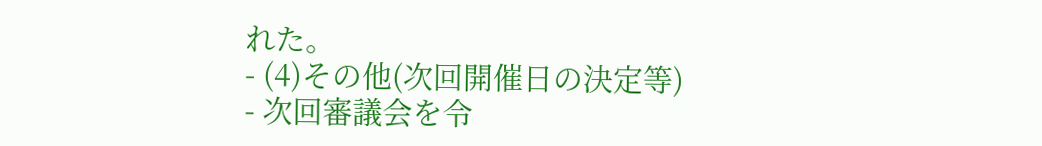れた。
- (4)その他(次回開催日の決定等)
- 次回審議会を令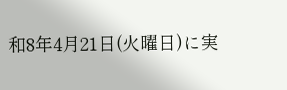和8年4月21日(火曜日)に実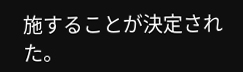施することが決定された。